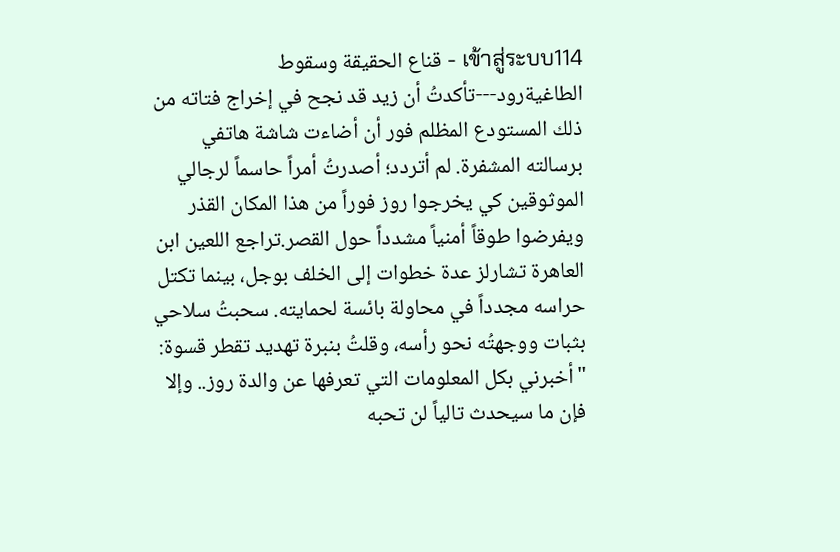เข้าสู่ระบบ114 - قناع الحقيقة وسقوط الطاغيةرود---تأكدتُ أن زيد قد نجح في إخراج فتاته من ذلك المستودع المظلم فور أن أضاءت شاشة هاتفي برسالته المشفرة. لم أتردد؛ أصدرتُ أمراً حاسماً لرجالي الموثوقين كي يخرجوا روز فوراً من هذا المكان القذر ويفرضوا طوقاً أمنياً مشدداً حول القصر.تراجع اللعين ابن العاهرة تشارلز عدة خطوات إلى الخلف بوجل، بينما تكتل حراسه مجدداً في محاولة بائسة لحمايته. سحبتُ سلاحي بثبات ووجهتُه نحو رأسه، وقلتُ بنبرة تهديد تقطر قسوة: "أخبرني بكل المعلومات التي تعرفها عن والدة روز.. وإلا فإن ما سيحدث تالياً لن تحبه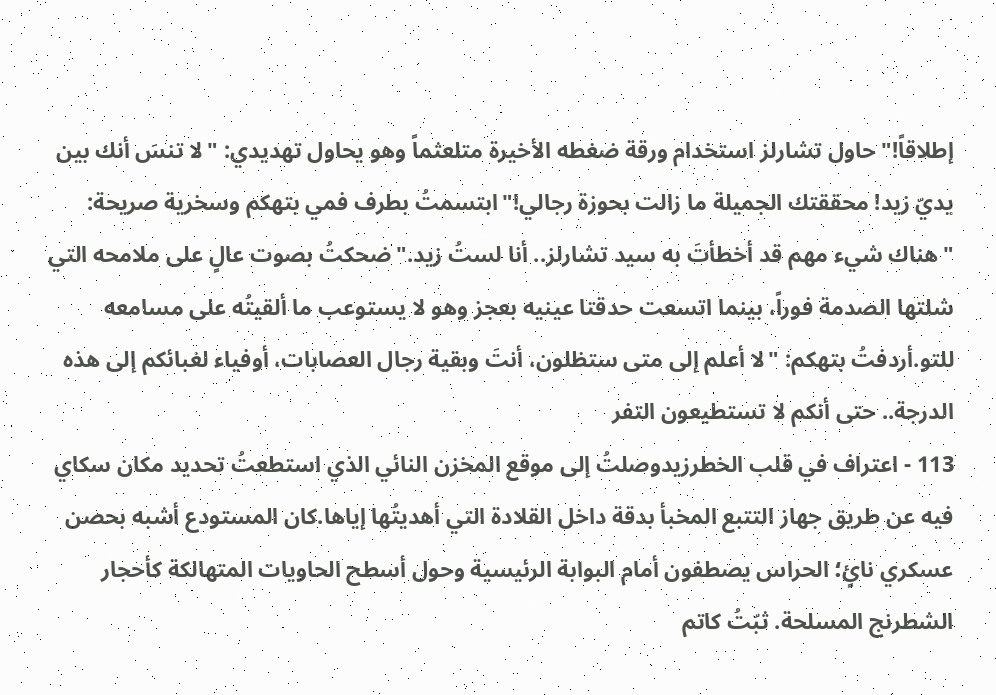إطلاقاً!"حاول تشارلز استخدام ورقة ضغطه الأخيرة متلعثماً وهو يحاول تهديدي: "لا تنسَ أنك بين يديّ زيد! محققتك الجميلة ما زالت بحوزة رجالي!"ابتسمتُ بطرف فمي بتهكم وسخرية صريحة: "هناك شيء مهم قد أخطأتَ به سيد تشارلز.. أنا لستُ زيد."ضحكتُ بصوت عالٍ على ملامحه التي شلتها الصدمة فوراً، بينما اتسعت حدقتا عينيه بعجز وهو لا يستوعب ما ألقيتُه على مسامعه للتو.أردفتُ بتهكم: "لا أعلم إلى متى ستظلون، أنتَ وبقية رجال العصابات، أوفياء لغبائكم إلى هذه الدرجة.. حتى أنكم لا تستطيعون التفر
113 - اعتراف في قلب الخطرزيدوصلتُ إلى موقع المخزن النائي الذي استطعتُ تحديد مكان سكاي فيه عن طريق جهاز التتبع المخبأ بدقة داخل القلادة التي أهديتُها إياها.كان المستودع أشبه بحصن عسكري نائٍ؛ الحراس يصطفون أمام البوابة الرئيسية وحول أسطح الحاويات المتهالكة كأحجار الشطرنج المسلحة. ثبّتُ كاتم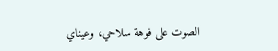الصوت على فوهة سلاحي، وعيناي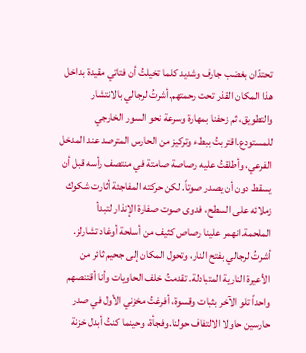تحتدّان بغضب جارف وشديد كلما تخيلتُ أن فتاتي مقيدة بداخل هذا المكان القذر تحت رحمتهم.أشرتُ لرجالي بالانتشار والتطويق، ثم زحفنا بمهارة وسرعة نحو السور الخارجي للمستودع.اقتربتُ ببطء وتركيز من الحارس المترصد عند المدخل الفرعي، وأطلقتُ عليه رصاصة صامتة في منتصف رأسه قبل أن يسقط دون أن يصدر صوتاً. لكن حركته المفاجئة أثارت شكوك زملائه على السطح، فدوى صوت صفارة الإنذار لتبدأ الملحمة.انهمر علينا رصاص كثيف من أسلحة أوغاد تشارلز. أشرتُ لرجالي بفتح النار، وتحول المكان إلى جحيم ثائر من الأعيرة النارية المتبادلة. تقدمتُ خلف الحاويات وأنا أقتنصهم واحداً تلو الآخر بثبات وقسوة، أفرغتُ مخزني الأول في صدر حارسين حاولا الالتفاف حولنا.وفجأة، وحينما كنتُ أبدل خزنة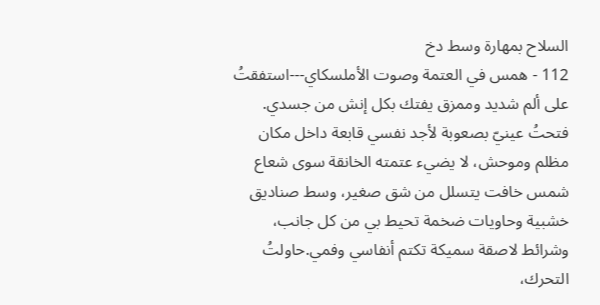السلاح بمهارة وسط دخ
112 - همس في العتمة وصوت الأملسكاي---استفقتُ على ألم شديد وممزق يفتك بكل إنش من جسدي. فتحتُ عينيّ بصعوبة لأجد نفسي قابعة داخل مكان مظلم وموحش، لا يضيء عتمته الخانقة سوى شعاع شمس خافت يتسلل من شق صغير، وسط صناديق خشبية وحاويات ضخمة تحيط بي من كل جانب، وشرائط لاصقة سميكة تكتم أنفاسي وفمي.حاولتُ التحرك،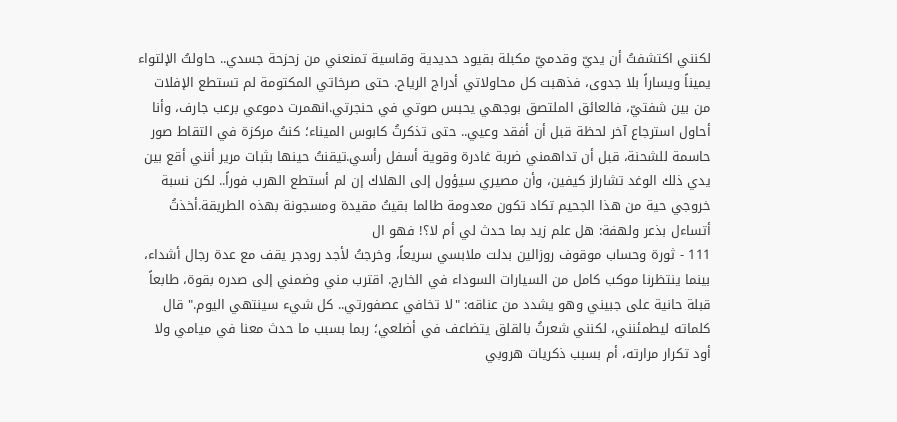لكنني اكتشفتُ أن يديّ وقدميّ مكبلة بقيود حديدية وقاسية تمنعني من زحزحة جسدي.. حاولتُ الإلتواء يميناً ويساراً بلا جدوى، فذهبت كل محاولاتي أدراج الرياح. حتى صرخاتي المكتومة لم تستطع الإفلات من بين شفتيّ، فالعائق الملتصق بوجهي يحبس صوتي في حنجرتي.انهمرت دموعي برعب جارف، وأنا أحاول استرجاع آخر لحظة قبل أن أفقد وعيي.. حتى تذكرتُ كابوس الميناء؛ كنتُ مركزة في التقاط صور حاسمة للشحنة، قبل أن تداهمني ضربة غادرة وقوية أسفل رأسي.تيقنتُ حينها بثبات مرير أنني أقع بين يدي ذلك الوغد تشارلز كيفين، وأن مصيري سيؤول إلى الهلاك إن لم أستطع الهرب فوراً.. لكن نسبة خروجي حية من هذا الجحيم تكاد تكون معدومة طالما بقيتُ مقيدة ومسجونة بهذه الطريقة.أخذتُ أتساءل بذعر ولهفة: هل علم زيد بما حدث لي أم لا؟! فهو ال
111 - ثورة وحساب موقوف روزالين بدلت ملابسي سريعاً، وخرجتُ لأجد رودجر يقف مع عدة رجال أشداء، بينما ينتظرنا موكب كامل من السيارات السوداء في الخارج. اقترب مني وضمني إلى صدره بقوة، طابعاً قبلة حانية على جبيني وهو يشدد من عناقه: "لا تخافي عصفورتي.. كل شيء سينتهي اليوم." قال كلماته ليطمئنني، لكنني شعرتُ بالقلق يتضاعف في أضلعي؛ ربما بسبب ما حدث معنا في ميامي ولا أود تكرار مرارته، أم بسبب ذكريات هروبي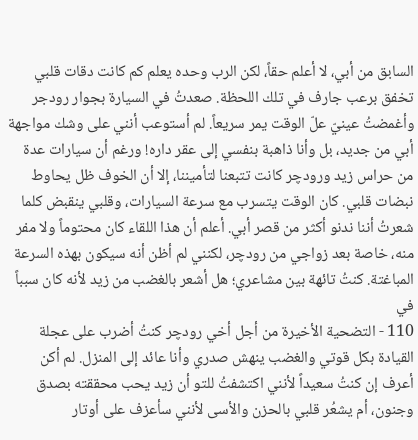السابق من أبي، لا أعلم حقاً، لكن الرب وحده يعلم كم كانت دقات قلبي تخفق برعب جارف في تلك اللحظة. صعدتُ في السيارة بجوار رودجر وأغمضتُ عينيّ علّ الوقت يمر سريعاً. لم أستوعب أنني على وشك مواجهة أبي من جديد، بل وأنا ذاهبة بنفسي إلى عقر داره! ورغم أن سيارات عدة من حراس زيد ورودچر كانت تتبعنا لتأميننا، إلا أن الخوف ظل يحاوط نبضات قلبي. كان الوقت يتسرب مع سرعة السيارات، وقلبي ينقبض كلما شعرتُ أننا ندنو أكثر من قصر أبي. أعلم أن هذا اللقاء كان محتوماً ولا مفر منه، خاصة بعد زواجي من رودچر، لكنني لم أظن أنه سيكون بهذه السرعة المباغتة. كنتُ تائهة بين مشاعري؛ هل أشعر بالغضب من زيد لأنه كان سبباً في
110 - التضحية الأخيرة من أجل أخي رودچر كنتُ أضرب على عجلة القيادة بكل قوتي والغضب ينهش صدري وأنا عائد إلى المنزل. لم أكن أعرف إن كنتُ سعيداً لأنني اكتشفتُ للتو أن زيد يحب محققته بصدق وجنون، أم يشعُر قلبي بالحزن والأسى لأنني سأعزف على أوتار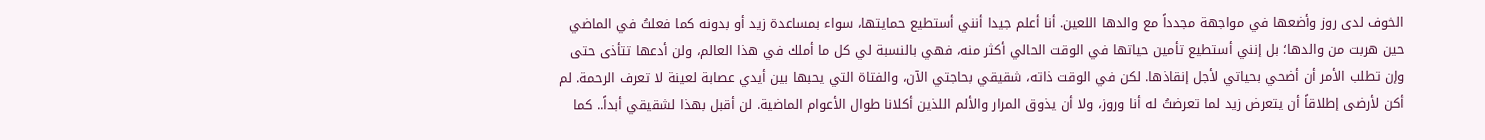الخوف لدى روز وأضعها في مواجهة مجدداً مع والدها اللعين. أنا أعلم جيدا أنني أستطيع حمايتها، سواء بمساعدة زيد أو بدونه كما فعلتُ في الماضي حين هربت من والدها؛ بل إنني أستطيع تأمين حياتها في الوقت الحالي أكثر منه، فهي بالنسبة لي كل ما أملك في هذا العالم، ولن أدعها تتأذى حتى وإن تطلب الأمر أن أضحي بحياتي لأجل إنقاذها. لكن في الوقت ذاته، شقيقي بحاجتي الآن، والفتاة التي يحبها بين أيدي عصابة لعينة لا تعرف الرحمة. لم أكن لأرضى إطلاقاً أن يتعرض زيد لما تعرضتُ له أنا وروز، ولا أن يذوق المرار والألم اللذين أكلانا طوال الأعوام الماضية. لن أقبل بهذا لشقيقي أبداً.. كما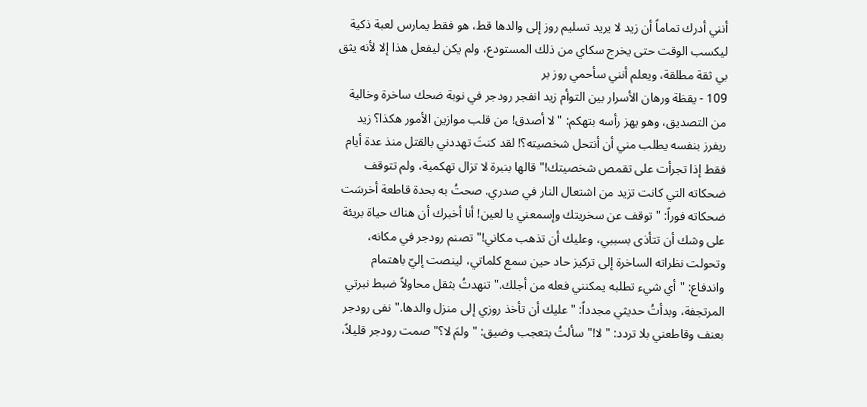أنني أدرك تماماً أن زيد لا يريد تسليم روز إلى والدها قط، هو فقط يمارس لعبة ذكية ليكسب الوقت حتى يخرج سكاي من ذلك المستودع، ولم يكن ليفعل هذا إلا لأنه يثق بي ثقة مطلقة، ويعلم أنني سأحمي روز بر
109 - يقظة ورهان الأسرار بين التوأم زيد انفجر رودجر في نوبة ضحك ساخرة وخالية من التصديق، وهو يهز رأسه بتهكم: "لا أصدق! من قلب موازين الأمور هكذا؟ زيد ريفرز بنفسه يطلب مني أن أنتحل شخصيته؟! لقد كنتَ تهددني بالقتل منذ عدة أيام فقط إذا تجرأت على تقمص شخصيتك!" قالها بنبرة لا تزال تهكمية، ولم تتوقف ضحكاته التي كانت تزيد من اشتعال النار في صدري. صحتُ به بحدة قاطعة أخرسَت ضحكاته فوراً: "توقف عن سخريتك وإسمعني يا لعين! أنا أخبرك أن هناك حياة بريئة على وشك أن تتأذى بسببي، وعليك أن تذهب مكاني!" تصنم رودجر في مكانه، وتحولت نظراته الساخرة إلى تركيز حاد حين سمع كلماتي، لينصت إليّ باهتمام واندفاع: "أي شيء تطلبه يمكنني فعله من أجلك." تنهدتُ بثقل محاولاً ضبط نبرتي المرتجفة، وبدأتُ حديثي مجدداً: "عليك أن تأخذ روزي إلى منزل والدها." نفى رودجر بعنف وقاطعني بلا تردد: "لا!" سألتُ بتعجب وضيق: "ولمَ لا؟" صمت رودجر قليلاً،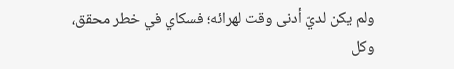ولم يكن لديّ أدنى وقت لهرائه؛ فسكاي في خطر محقق، وكل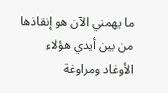ما يهمني الآن هو إنقاذها من بين أيدي هؤلاء الأوغاد ومراوغة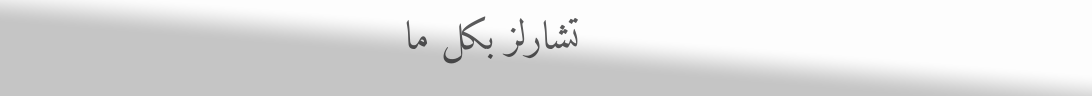تشارلز بكل ما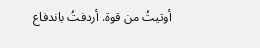أوتيتُ من قوة. أردفتُ باندفاع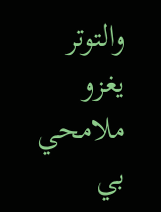والتوتر يغزو ملامحي بي